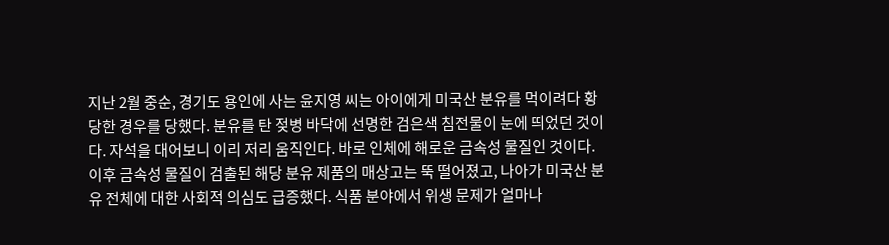지난 2월 중순, 경기도 용인에 사는 윤지영 씨는 아이에게 미국산 분유를 먹이려다 황당한 경우를 당했다. 분유를 탄 젖병 바닥에 선명한 검은색 침전물이 눈에 띄었던 것이다. 자석을 대어보니 이리 저리 움직인다. 바로 인체에 해로운 금속성 물질인 것이다. 이후 금속성 물질이 검출된 해당 분유 제품의 매상고는 뚝 떨어졌고, 나아가 미국산 분유 전체에 대한 사회적 의심도 급증했다. 식품 분야에서 위생 문제가 얼마나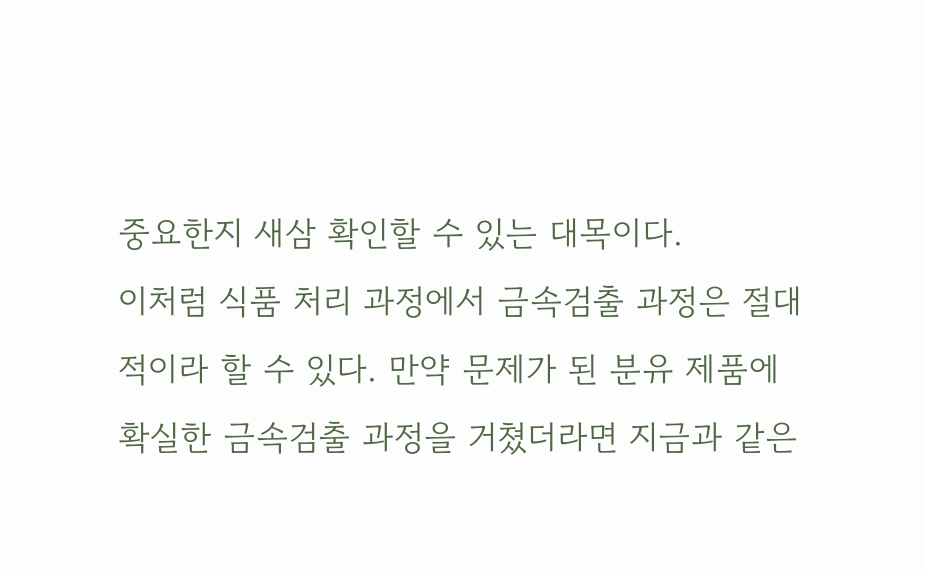중요한지 새삼 확인할 수 있는 대목이다.
이처럼 식품 처리 과정에서 금속검출 과정은 절대적이라 할 수 있다. 만약 문제가 된 분유 제품에 확실한 금속검출 과정을 거쳤더라면 지금과 같은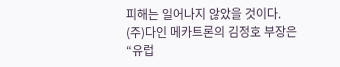피해는 일어나지 않았을 것이다.
(주)다인 메카트론의 김정호 부장은 “유럽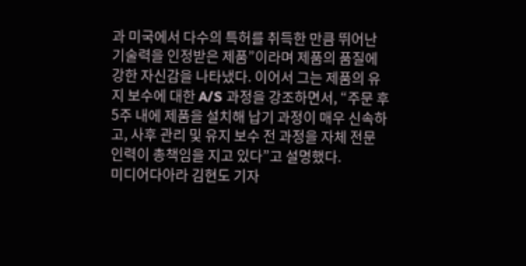과 미국에서 다수의 특허를 취득한 만큼 뛰어난 기술력을 인정받은 제품”이라며 제품의 품질에 강한 자신감을 나타냈다. 이어서 그는 제품의 유지 보수에 대한 A/S 과정을 강조하면서, “주문 후 5주 내에 제품을 설치해 납기 과정이 매우 신속하고, 사후 관리 및 유지 보수 전 과정을 자체 전문 인력이 총책임을 지고 있다”고 설명했다.
미디어다아라 김현도 기자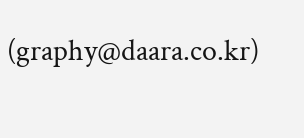(graphy@daara.co.kr)